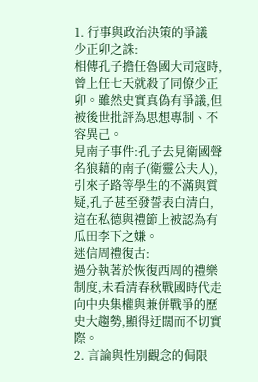1. 行事與政治決策的爭議
少正卯之誅:
相傳孔子擔任魯國大司寇時,曾上任七天就殺了同僚少正卯。雖然史實真偽有爭議,但被後世批評為思想專制、不容異己。
見南子事件:孔子去見衛國聲名狼藉的南子(衛靈公夫人),引來子路等學生的不滿與質疑,孔子甚至發誓表白清白,這在私德與禮節上被認為有瓜田李下之嫌。
迷信周禮復古:
過分執著於恢復西周的禮樂制度,未看清春秋戰國時代走向中央集權與兼併戰爭的歷史大趨勢,顯得迂闊而不切實際。
2. 言論與性別觀念的侷限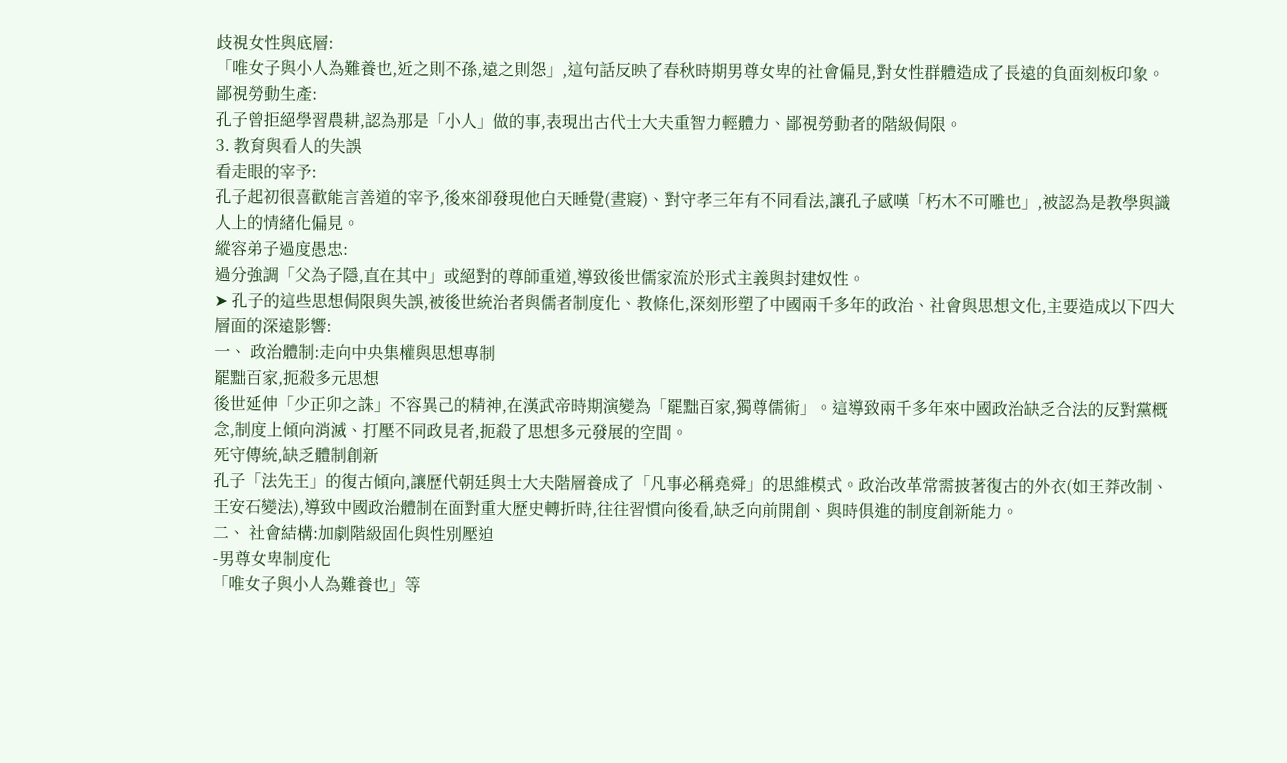歧視女性與底層:
「唯女子與小人為難養也,近之則不孫,遠之則怨」,這句話反映了春秋時期男尊女卑的社會偏見,對女性群體造成了長遠的負面刻板印象。
鄙視勞動生產:
孔子曾拒絕學習農耕,認為那是「小人」做的事,表現出古代士大夫重智力輕體力、鄙視勞動者的階級侷限。
3. 教育與看人的失誤
看走眼的宰予:
孔子起初很喜歡能言善道的宰予,後來卻發現他白天睡覺(晝寢)、對守孝三年有不同看法,讓孔子感嘆「朽木不可雕也」,被認為是教學與識人上的情緒化偏見。
縱容弟子過度愚忠:
過分強調「父為子隱,直在其中」或絕對的尊師重道,導致後世儒家流於形式主義與封建奴性。
➤ 孔子的這些思想侷限與失誤,被後世統治者與儒者制度化、教條化,深刻形塑了中國兩千多年的政治、社會與思想文化,主要造成以下四大層面的深遠影響:
一、 政治體制:走向中央集權與思想專制
罷黜百家,扼殺多元思想
後世延伸「少正卯之誅」不容異己的精神,在漢武帝時期演變為「罷黜百家,獨尊儒術」。這導致兩千多年來中國政治缺乏合法的反對黨概念,制度上傾向消滅、打壓不同政見者,扼殺了思想多元發展的空間。
死守傳統,缺乏體制創新
孔子「法先王」的復古傾向,讓歷代朝廷與士大夫階層養成了「凡事必稱堯舜」的思維模式。政治改革常需披著復古的外衣(如王莽改制、王安石變法),導致中國政治體制在面對重大歷史轉折時,往往習慣向後看,缺乏向前開創、與時俱進的制度創新能力。
二、 社會結構:加劇階級固化與性別壓迫
-男尊女卑制度化
「唯女子與小人為難養也」等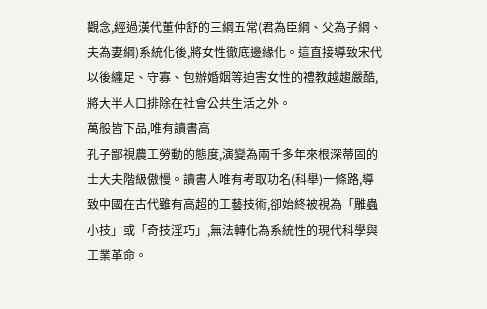觀念,經過漢代董仲舒的三綱五常(君為臣綱、父為子綱、夫為妻綱)系統化後,將女性徹底邊緣化。這直接導致宋代以後纏足、守寡、包辦婚姻等迫害女性的禮教越趨嚴酷,將大半人口排除在社會公共生活之外。
萬般皆下品,唯有讀書高
孔子鄙視農工勞動的態度,演變為兩千多年來根深蒂固的士大夫階級傲慢。讀書人唯有考取功名(科舉)一條路,導致中國在古代雖有高超的工藝技術,卻始終被視為「雕蟲小技」或「奇技淫巧」,無法轉化為系統性的現代科學與工業革命。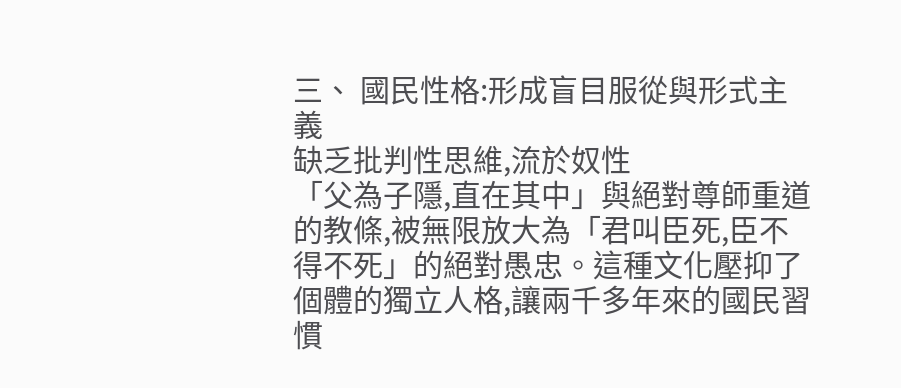三、 國民性格:形成盲目服從與形式主義
缺乏批判性思維,流於奴性
「父為子隱,直在其中」與絕對尊師重道的教條,被無限放大為「君叫臣死,臣不得不死」的絕對愚忠。這種文化壓抑了個體的獨立人格,讓兩千多年來的國民習慣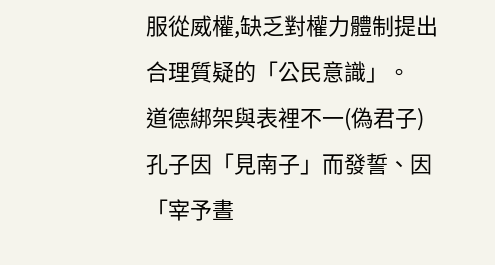服從威權,缺乏對權力體制提出合理質疑的「公民意識」。
道德綁架與表裡不一(偽君子)
孔子因「見南子」而發誓、因「宰予晝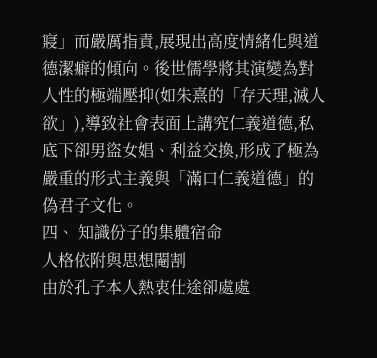寢」而嚴厲指責,展現出高度情緒化與道德潔癖的傾向。後世儒學將其演變為對人性的極端壓抑(如朱熹的「存天理,滅人欲」),導致社會表面上講究仁義道德,私底下卻男盜女娼、利益交換,形成了極為嚴重的形式主義與「滿口仁義道德」的偽君子文化。
四、 知識份子的集體宿命
人格依附與思想閹割
由於孔子本人熱衷仕途卻處處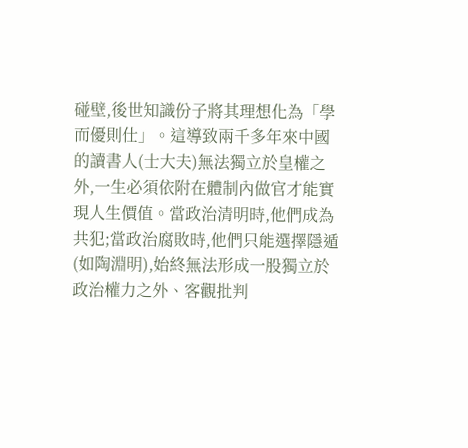碰壁,後世知識份子將其理想化為「學而優則仕」。這導致兩千多年來中國的讀書人(士大夫)無法獨立於皇權之外,一生必須依附在體制內做官才能實現人生價值。當政治清明時,他們成為共犯;當政治腐敗時,他們只能選擇隱遁(如陶淵明),始終無法形成一股獨立於政治權力之外、客觀批判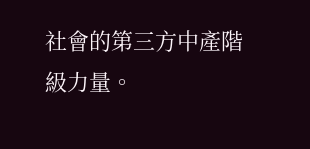社會的第三方中產階級力量。